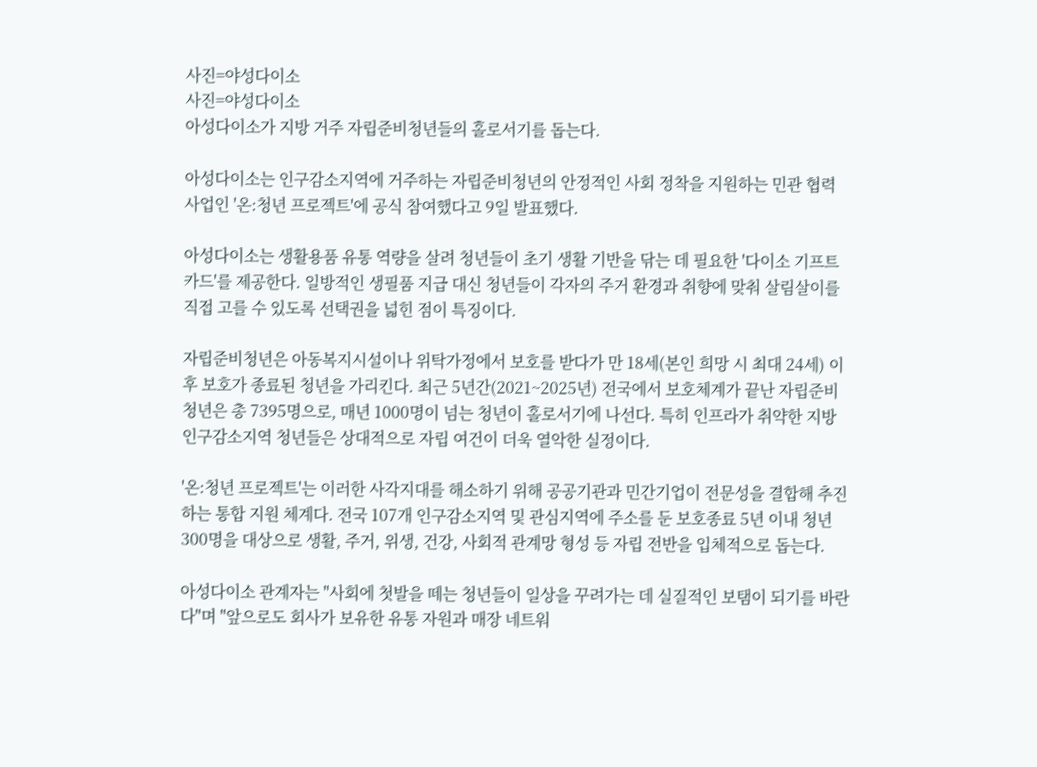사진=야성다이소
사진=야성다이소
아성다이소가 지방 거주 자립준비청년들의 홀로서기를 돕는다.

아성다이소는 인구감소지역에 거주하는 자립준비청년의 안정적인 사회 정착을 지원하는 민관 협력 사업인 '온:청년 프로젝트'에 공식 참여했다고 9일 발표했다.

아성다이소는 생활용품 유통 역량을 살려 청년들이 초기 생활 기반을 닦는 데 필요한 '다이소 기프트카드'를 제공한다. 일방적인 생필품 지급 대신 청년들이 각자의 주거 환경과 취향에 맞춰 살림살이를 직접 고를 수 있도록 선택권을 넓힌 점이 특징이다.

자립준비청년은 아동복지시설이나 위탁가정에서 보호를 받다가 만 18세(본인 희망 시 최대 24세) 이후 보호가 종료된 청년을 가리킨다. 최근 5년간(2021~2025년) 전국에서 보호체계가 끝난 자립준비청년은 총 7395명으로, 매년 1000명이 넘는 청년이 홀로서기에 나선다. 특히 인프라가 취약한 지방 인구감소지역 청년들은 상대적으로 자립 여건이 더욱 열악한 실정이다.

'온:청년 프로젝트'는 이러한 사각지대를 해소하기 위해 공공기관과 민간기업이 전문성을 결합해 추진하는 통합 지원 체계다. 전국 107개 인구감소지역 및 관심지역에 주소를 둔 보호종료 5년 이내 청년 300명을 대상으로 생활, 주거, 위생, 건강, 사회적 관계망 형성 등 자립 전반을 입체적으로 돕는다.

아성다이소 관계자는 "사회에 첫발을 떼는 청년들이 일상을 꾸려가는 데 실질적인 보탬이 되기를 바란다"며 "앞으로도 회사가 보유한 유통 자원과 매장 네트워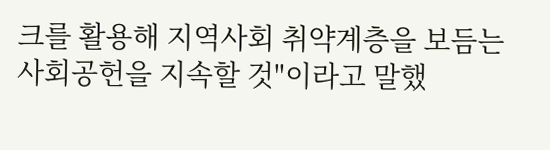크를 활용해 지역사회 취약계층을 보듬는 사회공헌을 지속할 것"이라고 말했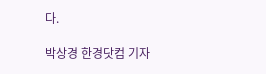다.

박상경 한경닷컴 기자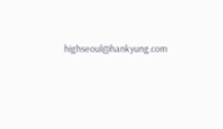highseoul@hankyung.com